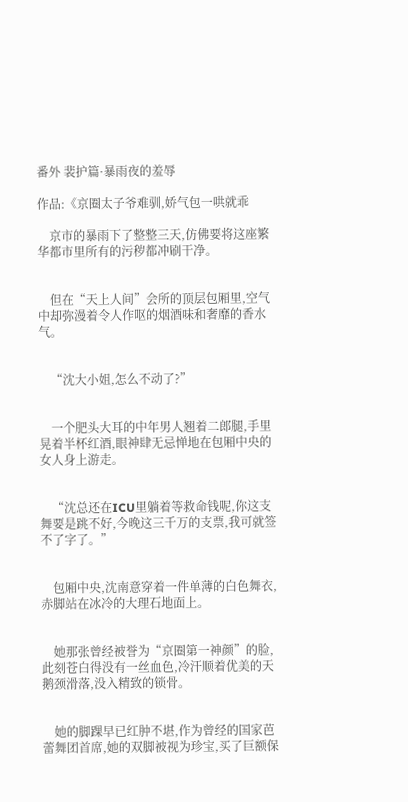番外 裴护篇·暴雨夜的羞辱

作品:《京圈太子爷难驯,娇气包一哄就乖

    京市的暴雨下了整整三天,仿佛要将这座繁华都市里所有的污秽都冲刷干净。


    但在“天上人间”会所的顶层包厢里,空气中却弥漫着令人作呕的烟酒味和奢靡的香水气。


    “沈大小姐,怎么不动了?”


    一个肥头大耳的中年男人翘着二郎腿,手里晃着半杯红酒,眼神肆无忌惮地在包厢中央的女人身上游走。


    “沈总还在ICU里躺着等救命钱呢,你这支舞要是跳不好,今晚这三千万的支票,我可就签不了字了。”


    包厢中央,沈南意穿着一件单薄的白色舞衣,赤脚站在冰冷的大理石地面上。


    她那张曾经被誉为“京圈第一神颜”的脸,此刻苍白得没有一丝血色,冷汗顺着优美的天鹅颈滑落,没入精致的锁骨。


    她的脚踝早已红肿不堪,作为曾经的国家芭蕾舞团首席,她的双脚被视为珍宝,买了巨额保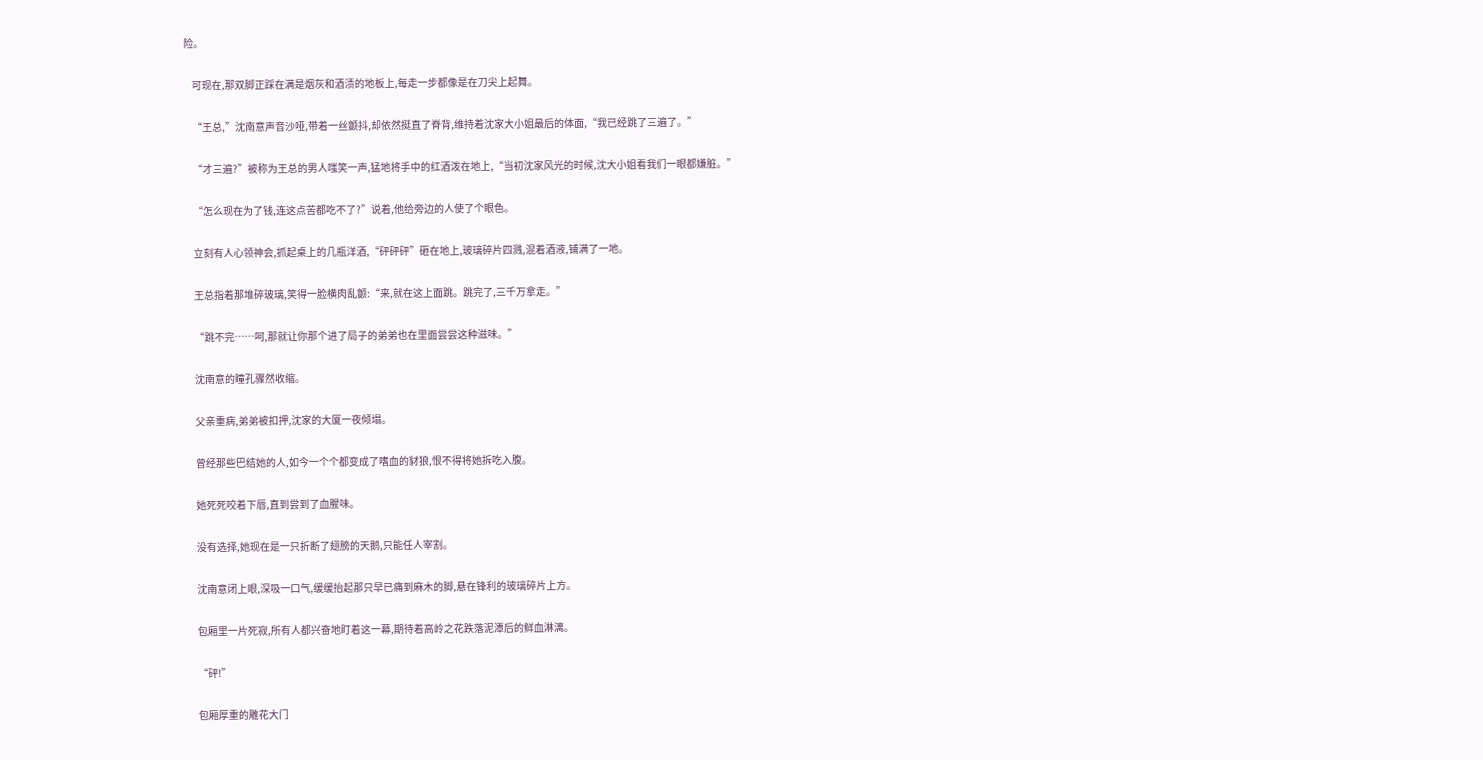险。


    可现在,那双脚正踩在满是烟灰和酒渍的地板上,每走一步都像是在刀尖上起舞。


    “王总,”沈南意声音沙哑,带着一丝颤抖,却依然挺直了脊背,维持着沈家大小姐最后的体面,“我已经跳了三遍了。”


    “才三遍?”被称为王总的男人嗤笑一声,猛地将手中的红酒泼在地上,“当初沈家风光的时候,沈大小姐看我们一眼都嫌脏。”


    “怎么现在为了钱,连这点苦都吃不了?”说着,他给旁边的人使了个眼色。


    立刻有人心领神会,抓起桌上的几瓶洋酒,“砰砰砰”砸在地上,玻璃碎片四溅,混着酒液,铺满了一地。


    王总指着那堆碎玻璃,笑得一脸横肉乱颤:“来,就在这上面跳。跳完了,三千万拿走。”


    “跳不完……呵,那就让你那个进了局子的弟弟也在里面尝尝这种滋味。”


    沈南意的瞳孔骤然收缩。


    父亲重病,弟弟被扣押,沈家的大厦一夜倾塌。


    曾经那些巴结她的人,如今一个个都变成了嗜血的豺狼,恨不得将她拆吃入腹。


    她死死咬着下唇,直到尝到了血腥味。


    没有选择,她现在是一只折断了翅膀的天鹅,只能任人宰割。


    沈南意闭上眼,深吸一口气,缓缓抬起那只早已痛到麻木的脚,悬在锋利的玻璃碎片上方。


    包厢里一片死寂,所有人都兴奋地盯着这一幕,期待着高岭之花跌落泥潭后的鲜血淋漓。


    “砰!”


    包厢厚重的雕花大门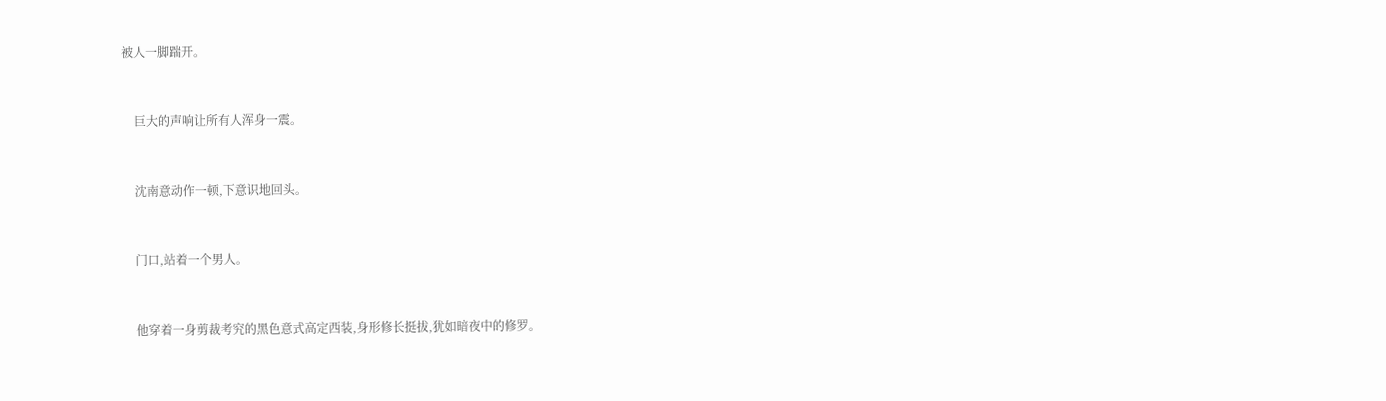被人一脚踹开。


    巨大的声响让所有人浑身一震。


    沈南意动作一顿,下意识地回头。


    门口,站着一个男人。


    他穿着一身剪裁考究的黑色意式高定西装,身形修长挺拔,犹如暗夜中的修罗。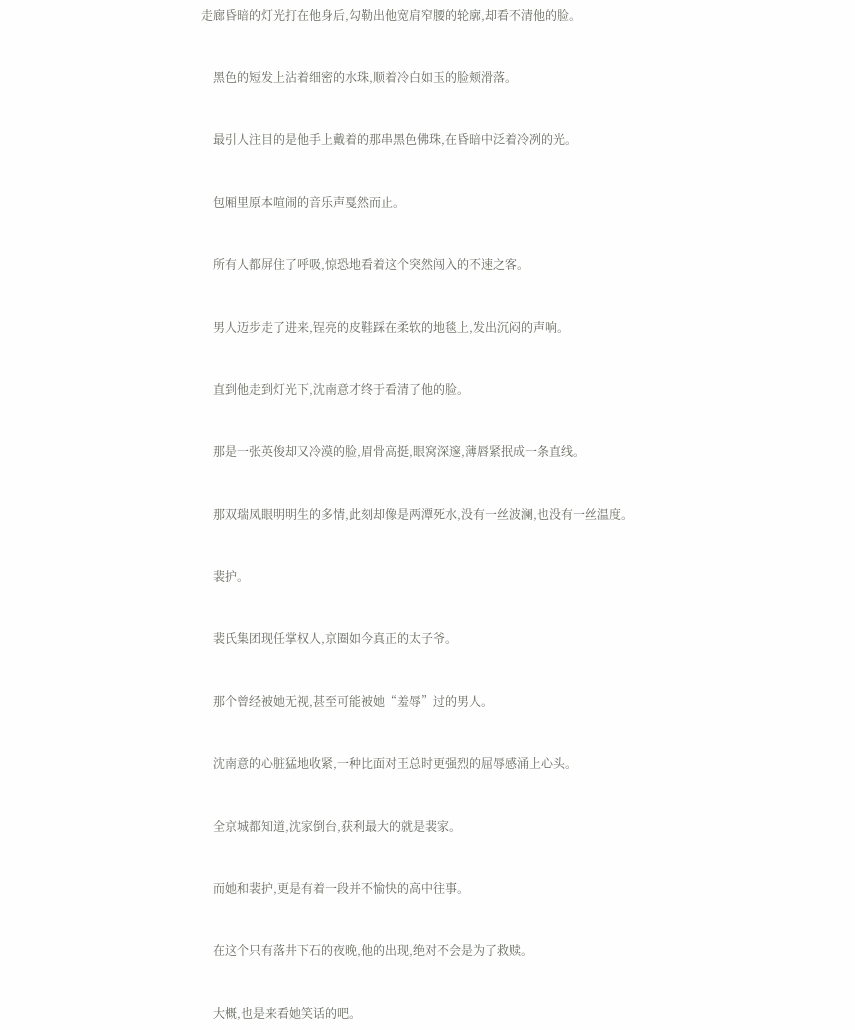走廊昏暗的灯光打在他身后,勾勒出他宽肩窄腰的轮廓,却看不清他的脸。


    黑色的短发上沾着细密的水珠,顺着冷白如玉的脸颊滑落。


    最引人注目的是他手上戴着的那串黑色佛珠,在昏暗中泛着冷冽的光。


    包厢里原本喧闹的音乐声戛然而止。


    所有人都屏住了呼吸,惊恐地看着这个突然闯入的不速之客。


    男人迈步走了进来,锃亮的皮鞋踩在柔软的地毯上,发出沉闷的声响。


    直到他走到灯光下,沈南意才终于看清了他的脸。


    那是一张英俊却又冷漠的脸,眉骨高挺,眼窝深邃,薄唇紧抿成一条直线。


    那双瑞凤眼明明生的多情,此刻却像是两潭死水,没有一丝波澜,也没有一丝温度。


    裴护。


    裴氏集团现任掌权人,京圈如今真正的太子爷。


    那个曾经被她无视,甚至可能被她“羞辱”过的男人。


    沈南意的心脏猛地收紧,一种比面对王总时更强烈的屈辱感涌上心头。


    全京城都知道,沈家倒台,获利最大的就是裴家。


    而她和裴护,更是有着一段并不愉快的高中往事。


    在这个只有落井下石的夜晚,他的出现,绝对不会是为了救赎。


    大概,也是来看她笑话的吧。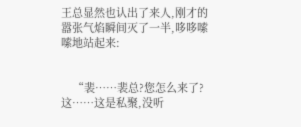王总显然也认出了来人,刚才的嚣张气焰瞬间灭了一半,哆哆嗦嗦地站起来:


    “裴……裴总?您怎么来了?这……这是私聚,没听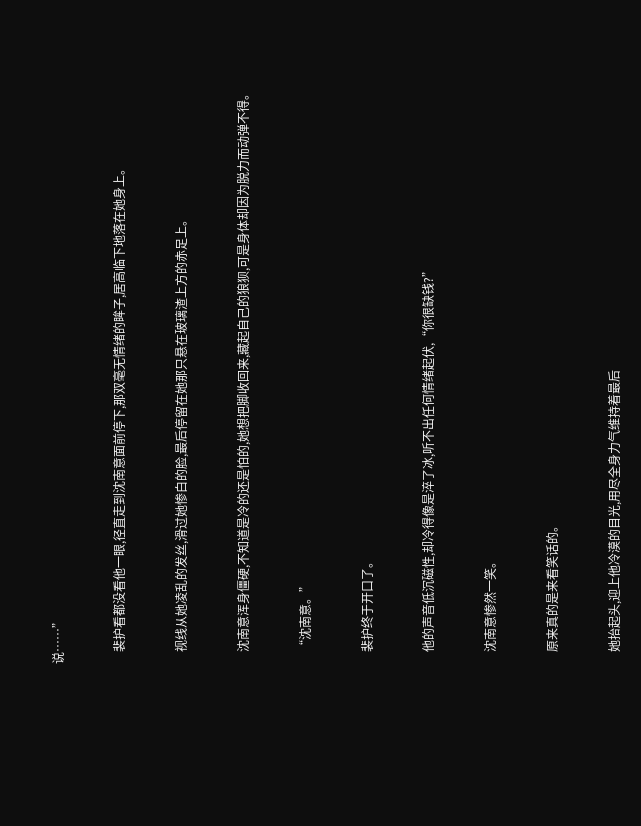说……”


    裴护看都没看他一眼,径直走到沈南意面前停下,那双毫无情绪的眸子,居高临下地落在她身上。


    视线从她凌乱的发丝,滑过她惨白的脸,最后停留在她那只悬在玻璃渣上方的赤足上。


    沈南意浑身僵硬,不知道是冷的还是怕的,她想把脚收回来,藏起自己的狼狈,可是身体却因为脱力而动弹不得。


    “沈南意。”


    裴护终于开口了。


    他的声音低沉磁性,却冷得像是淬了冰,听不出任何情绪起伏,“你很缺钱?”


    沈南意惨然一笑。


    原来真的是来看笑话的。


    她抬起头,迎上他冷漠的目光,用尽全身力气维持着最后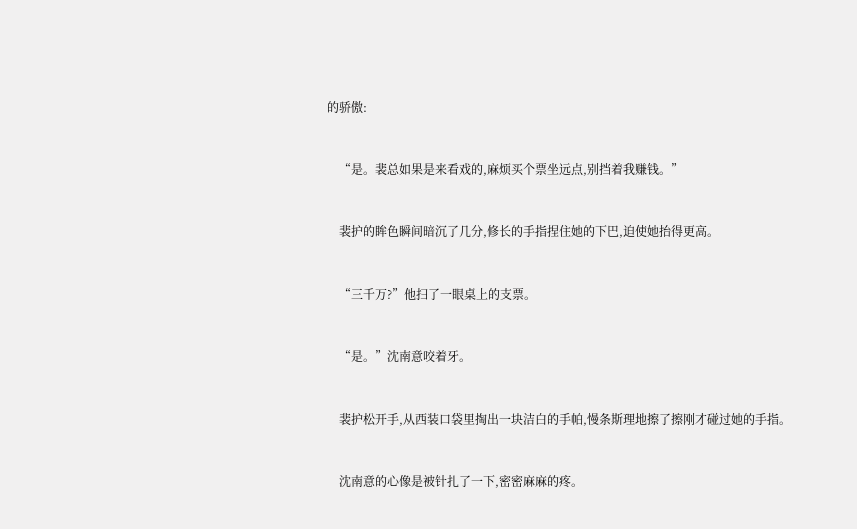的骄傲:


    “是。裴总如果是来看戏的,麻烦买个票坐远点,别挡着我赚钱。”


    裴护的眸色瞬间暗沉了几分,修长的手指捏住她的下巴,迫使她抬得更高。


    “三千万?”他扫了一眼桌上的支票。


    “是。”沈南意咬着牙。


    裴护松开手,从西装口袋里掏出一块洁白的手帕,慢条斯理地擦了擦刚才碰过她的手指。


    沈南意的心像是被针扎了一下,密密麻麻的疼。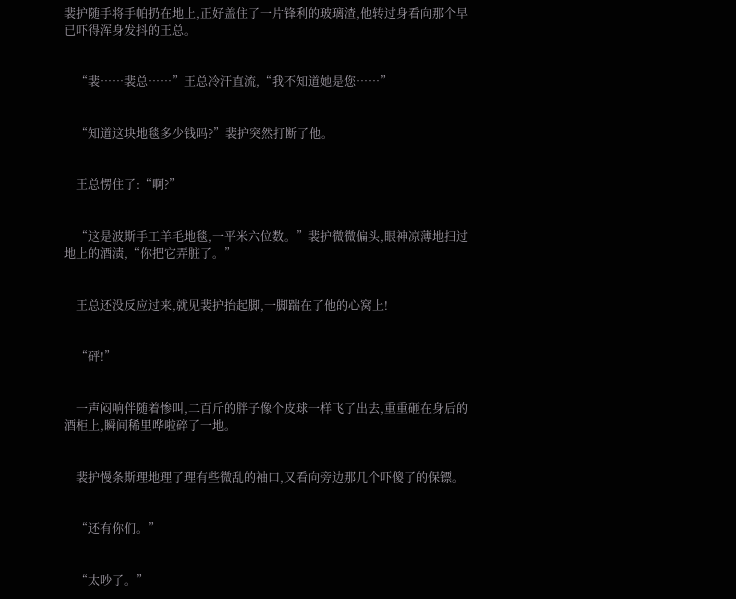裴护随手将手帕扔在地上,正好盖住了一片锋利的玻璃渣,他转过身看向那个早已吓得浑身发抖的王总。


    “裴……裴总……”王总冷汗直流,“我不知道她是您……”


    “知道这块地毯多少钱吗?”裴护突然打断了他。


    王总愣住了:“啊?”


    “这是波斯手工羊毛地毯,一平米六位数。”裴护微微偏头,眼神凉薄地扫过地上的酒渍,“你把它弄脏了。”


    王总还没反应过来,就见裴护抬起脚,一脚踹在了他的心窝上!


    “砰!”


    一声闷响伴随着惨叫,二百斤的胖子像个皮球一样飞了出去,重重砸在身后的酒柜上,瞬间稀里哗啦碎了一地。


    裴护慢条斯理地理了理有些微乱的袖口,又看向旁边那几个吓傻了的保镖。


    “还有你们。”


    “太吵了。”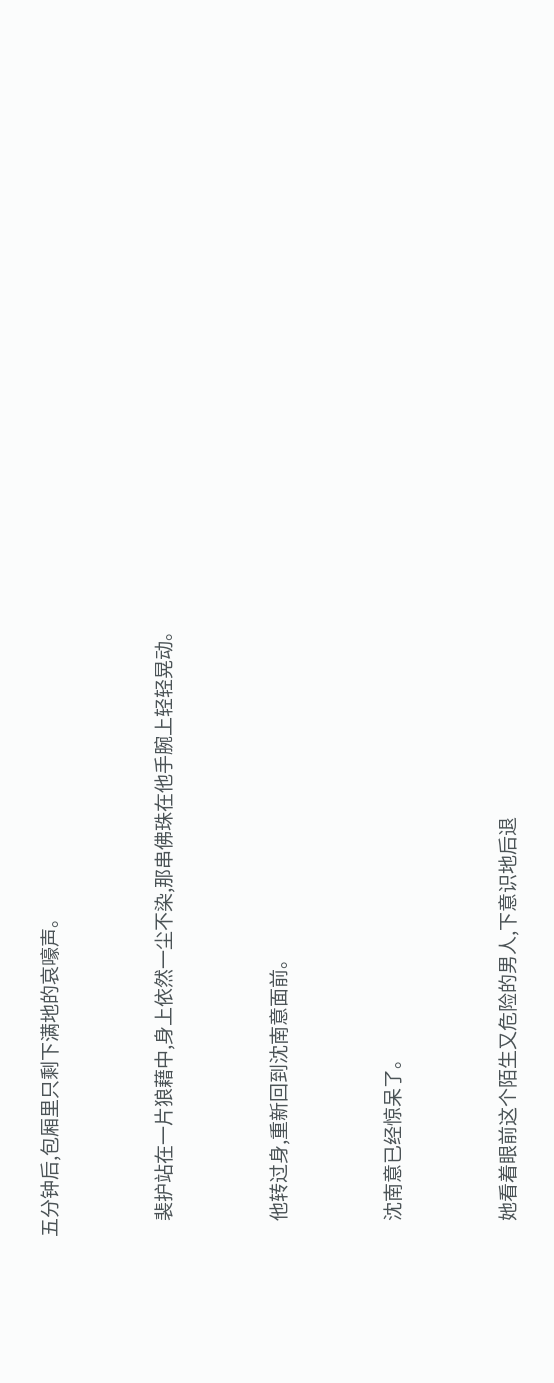五分钟后,包厢里只剩下满地的哀嚎声。


    裴护站在一片狼藉中,身上依然一尘不染,那串佛珠在他手腕上轻轻晃动。


    他转过身,重新回到沈南意面前。


    沈南意已经惊呆了。


    她看着眼前这个陌生又危险的男人,下意识地后退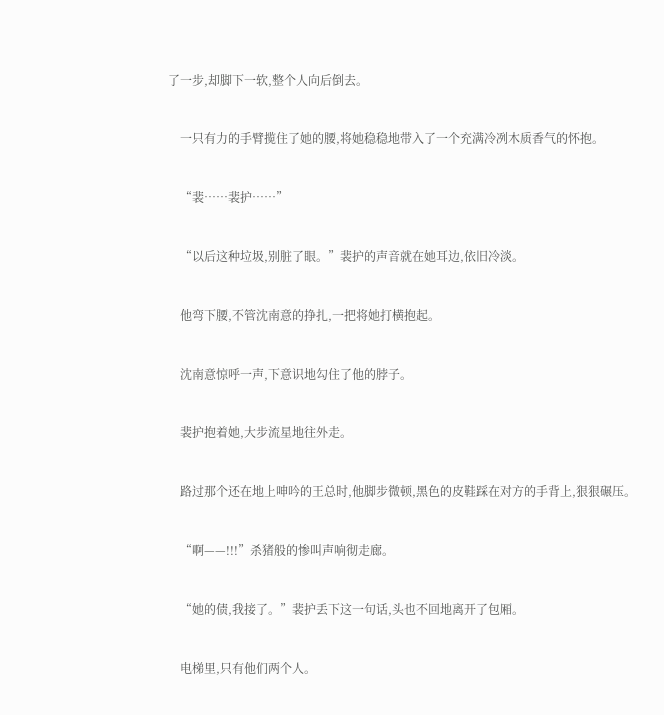了一步,却脚下一软,整个人向后倒去。


    一只有力的手臂揽住了她的腰,将她稳稳地带入了一个充满冷冽木质香气的怀抱。


    “裴……裴护……”


    “以后这种垃圾,别脏了眼。”裴护的声音就在她耳边,依旧冷淡。


    他弯下腰,不管沈南意的挣扎,一把将她打横抱起。


    沈南意惊呼一声,下意识地勾住了他的脖子。


    裴护抱着她,大步流星地往外走。


    路过那个还在地上呻吟的王总时,他脚步微顿,黑色的皮鞋踩在对方的手背上,狠狠碾压。


    “啊——!!!”杀猪般的惨叫声响彻走廊。


    “她的债,我接了。”裴护丢下这一句话,头也不回地离开了包厢。


    电梯里,只有他们两个人。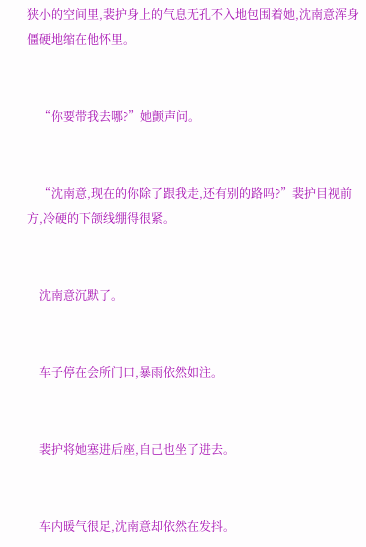狭小的空间里,裴护身上的气息无孔不入地包围着她,沈南意浑身僵硬地缩在他怀里。


    “你要带我去哪?”她颤声问。


    “沈南意,现在的你除了跟我走,还有别的路吗?”裴护目视前方,冷硬的下颌线绷得很紧。


    沈南意沉默了。


    车子停在会所门口,暴雨依然如注。


    裴护将她塞进后座,自己也坐了进去。


    车内暖气很足,沈南意却依然在发抖。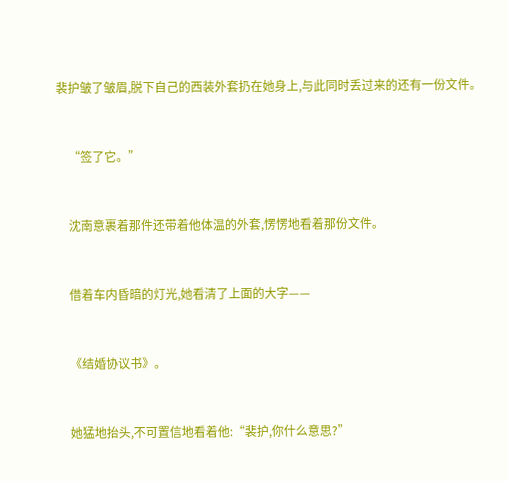裴护皱了皱眉,脱下自己的西装外套扔在她身上,与此同时丢过来的还有一份文件。


    “签了它。”


    沈南意裹着那件还带着他体温的外套,愣愣地看着那份文件。


    借着车内昏暗的灯光,她看清了上面的大字——


    《结婚协议书》。


    她猛地抬头,不可置信地看着他:“裴护,你什么意思?”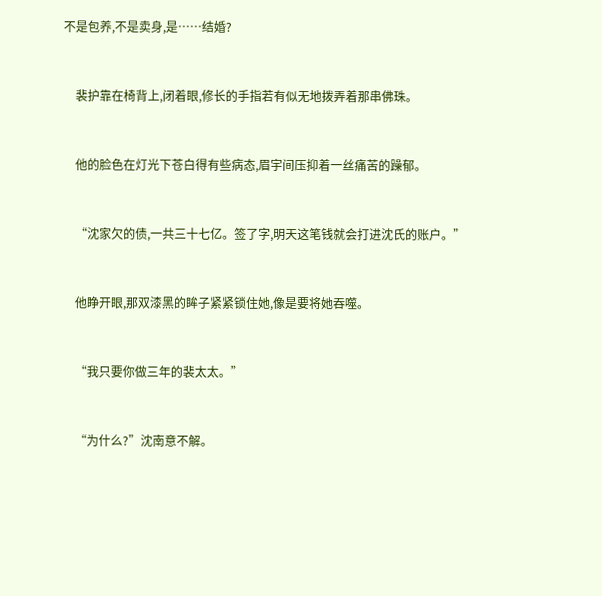不是包养,不是卖身,是……结婚?


    裴护靠在椅背上,闭着眼,修长的手指若有似无地拨弄着那串佛珠。


    他的脸色在灯光下苍白得有些病态,眉宇间压抑着一丝痛苦的躁郁。


    “沈家欠的债,一共三十七亿。签了字,明天这笔钱就会打进沈氏的账户。”


    他睁开眼,那双漆黑的眸子紧紧锁住她,像是要将她吞噬。


    “我只要你做三年的裴太太。”


    “为什么?”沈南意不解。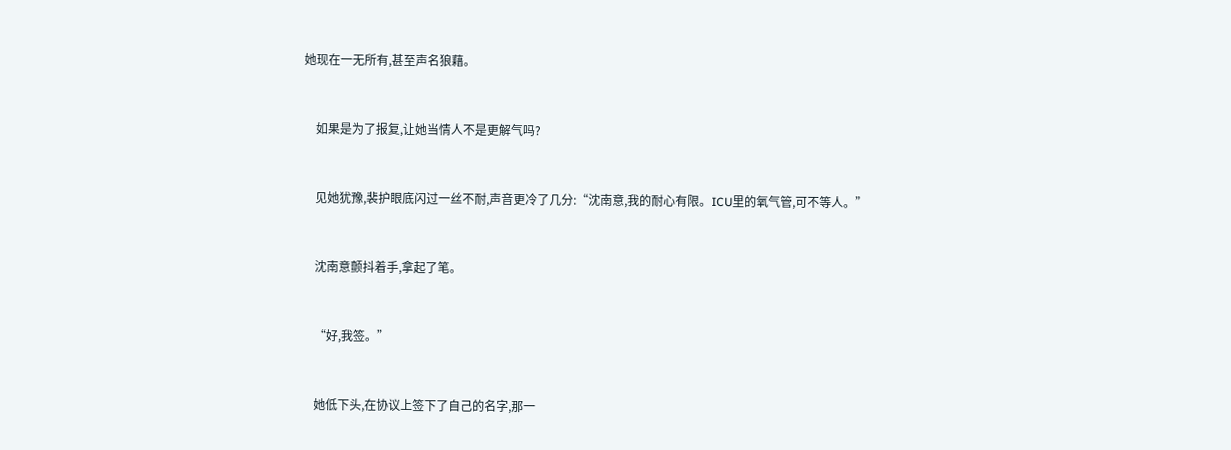她现在一无所有,甚至声名狼藉。


    如果是为了报复,让她当情人不是更解气吗?


    见她犹豫,裴护眼底闪过一丝不耐,声音更冷了几分:“沈南意,我的耐心有限。ICU里的氧气管,可不等人。”


    沈南意颤抖着手,拿起了笔。


    “好,我签。”


    她低下头,在协议上签下了自己的名字,那一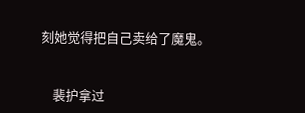刻她觉得把自己卖给了魔鬼。


    裴护拿过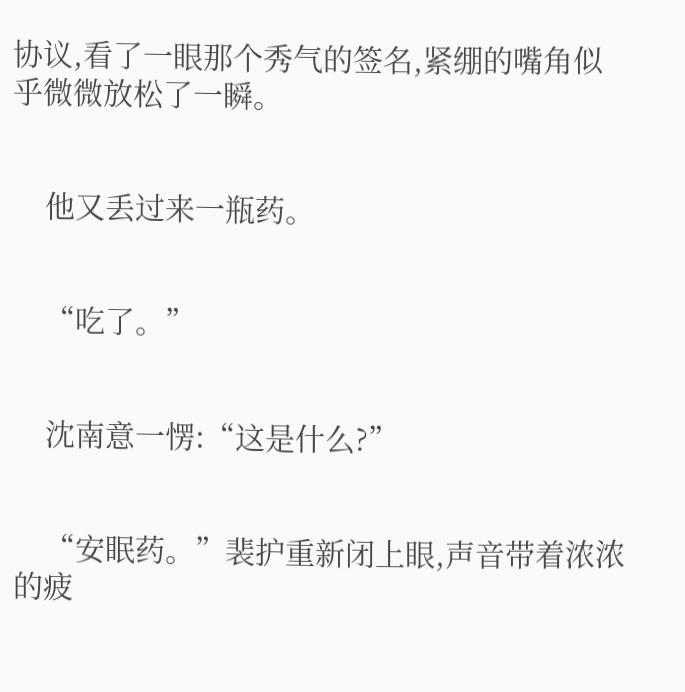协议,看了一眼那个秀气的签名,紧绷的嘴角似乎微微放松了一瞬。


    他又丢过来一瓶药。


    “吃了。”


    沈南意一愣:“这是什么?”


    “安眠药。”裴护重新闭上眼,声音带着浓浓的疲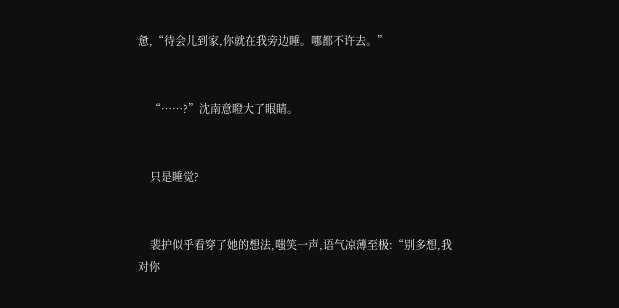惫,“待会儿到家,你就在我旁边睡。哪都不许去。”


    “……?”沈南意瞪大了眼睛。


    只是睡觉?


    裴护似乎看穿了她的想法,嗤笑一声,语气凉薄至极:“别多想,我对你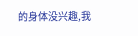的身体没兴趣,我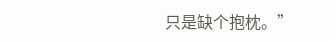只是缺个抱枕。”